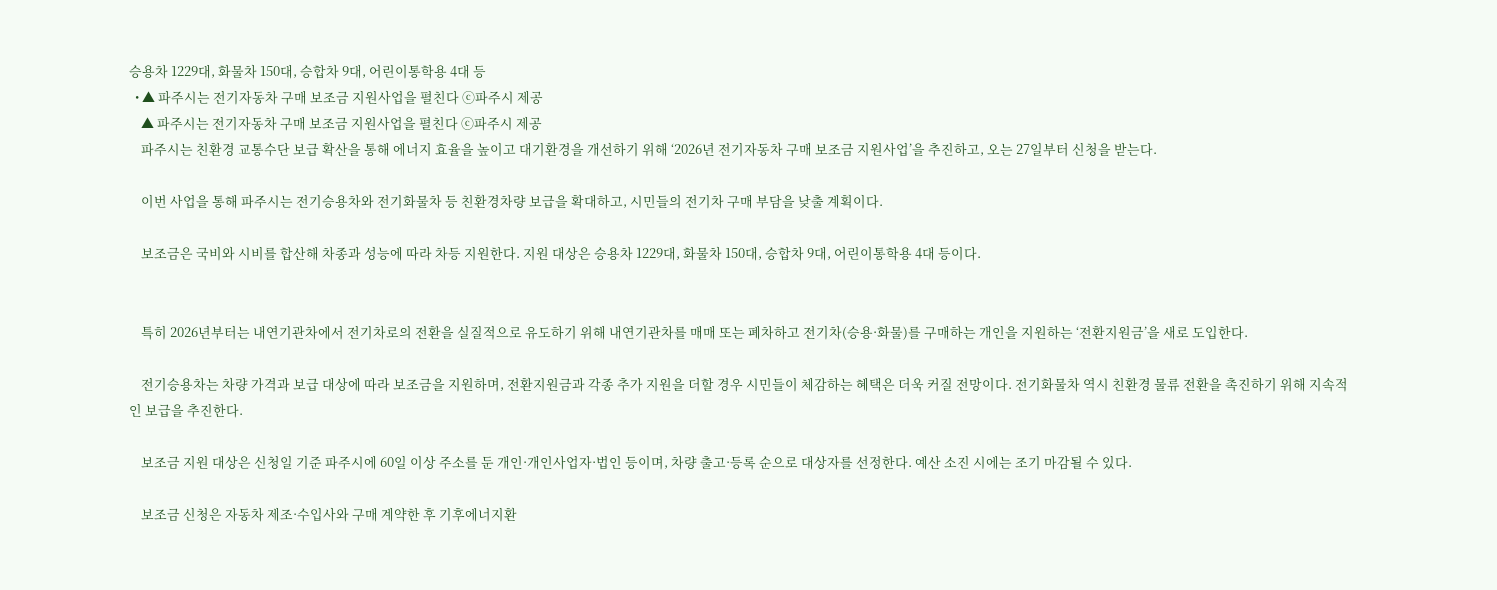승용차 1229대, 화물차 150대, 승합차 9대, 어린이통학용 4대 등
  • ▲ 파주시는 전기자동차 구매 보조금 지원사업을 펼친다 ⓒ파주시 제공
    ▲ 파주시는 전기자동차 구매 보조금 지원사업을 펼친다 ⓒ파주시 제공
    파주시는 친환경 교통수단 보급 확산을 통해 에너지 효율을 높이고 대기환경을 개선하기 위해 ‘2026년 전기자동차 구매 보조금 지원사업’을 추진하고, 오는 27일부터 신청을 받는다.

    이번 사업을 통해 파주시는 전기승용차와 전기화물차 등 친환경차량 보급을 확대하고, 시민들의 전기차 구매 부담을 낮출 계획이다.

    보조금은 국비와 시비를 합산해 차종과 성능에 따라 차등 지원한다. 지원 대상은 승용차 1229대, 화물차 150대, 승합차 9대, 어린이통학용 4대 등이다.


    특히 2026년부터는 내연기관차에서 전기차로의 전환을 실질적으로 유도하기 위해 내연기관차를 매매 또는 폐차하고 전기차(승용·화물)를 구매하는 개인을 지원하는 ‘전환지원금’을 새로 도입한다.

    전기승용차는 차량 가격과 보급 대상에 따라 보조금을 지원하며, 전환지원금과 각종 추가 지원을 더할 경우 시민들이 체감하는 혜택은 더욱 커질 전망이다. 전기화물차 역시 친환경 물류 전환을 촉진하기 위해 지속적인 보급을 추진한다.

    보조금 지원 대상은 신청일 기준 파주시에 60일 이상 주소를 둔 개인·개인사업자·법인 등이며, 차량 출고·등록 순으로 대상자를 선정한다. 예산 소진 시에는 조기 마감될 수 있다.

    보조금 신청은 자동차 제조·수입사와 구매 계약한 후 기후에너지환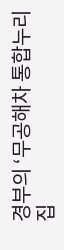경부의 ‘무공해차 통합누리집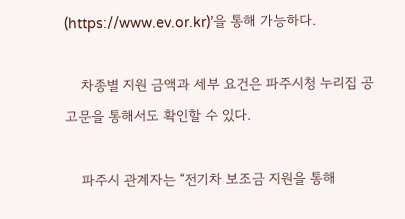(https://www.ev.or.kr)’을 통해 가능하다.

    차종별 지원 금액과 세부 요건은 파주시청 누리집 공고문을 통해서도 확인할 수 있다.

    파주시 관계자는 “전기차 보조금 지원을 통해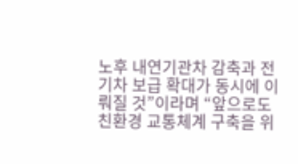노후 내연기관차 감축과 전기차 보급 확대가 동시에 이뤄질 것”이라며 “앞으로도 친환경 교통체계 구축을 위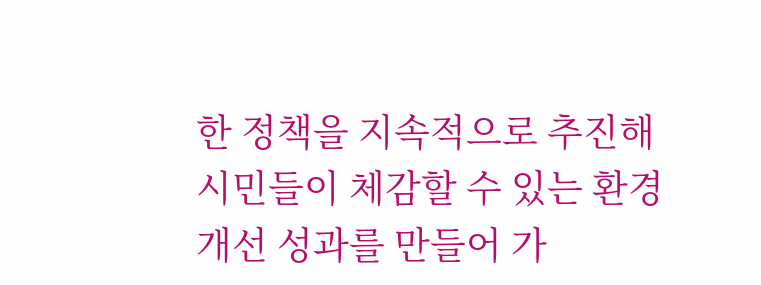한 정책을 지속적으로 추진해 시민들이 체감할 수 있는 환경 개선 성과를 만들어 가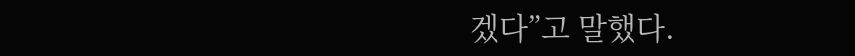겠다”고 말했다.